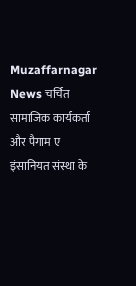Muzaffarnagar News चर्चित सामाजिक कार्यकर्ता और पैगाम ए इंसानियत संस्था के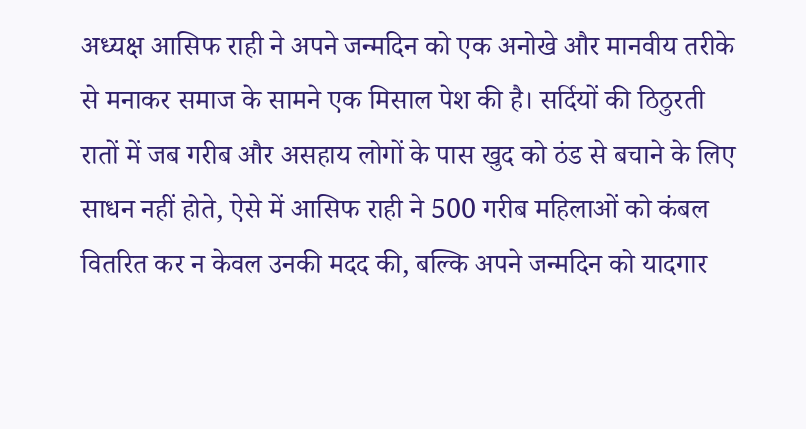अध्यक्ष आसिफ राही ने अपने जन्मदिन को एक अनोखे और मानवीय तरीके से मनाकर समाज के सामने एक मिसाल पेश की है। सर्दियों की ठिठुरती रातों में जब गरीब और असहाय लोगों के पास खुद को ठंड से बचाने के लिए साधन नहीं होते, ऐसे में आसिफ राही ने 500 गरीब महिलाओं को कंबल वितरित कर न केवल उनकी मदद की, बल्कि अपने जन्मदिन को यादगार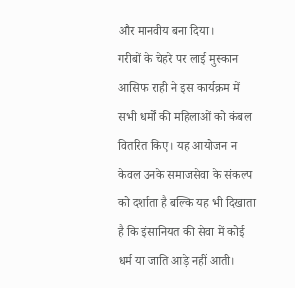और मानवीय बना दिया।
गरीबों के चेहरे पर लाई मुस्कान
आसिफ राही ने इस कार्यक्रम में सभी धर्मों की महिलाओं को कंबल वितरित किए। यह आयोजन न केवल उनके समाजसेवा के संकल्प को दर्शाता है बल्कि यह भी दिखाता है कि इंसानियत की सेवा में कोई धर्म या जाति आड़े नहीं आती।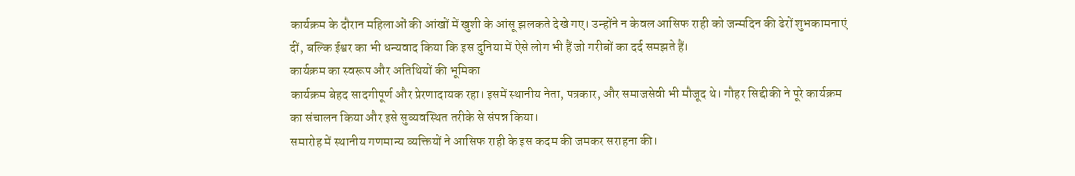कार्यक्रम के दौरान महिलाओं की आंखों में खुशी के आंसू झलकते देखे गए। उन्होंने न केवल आसिफ राही को जन्मदिन की ढेरों शुभकामनाएं दीं, बल्कि ईश्वर का भी धन्यवाद किया कि इस दुनिया में ऐसे लोग भी हैं जो गरीबों का दर्द समझते हैं।
कार्यक्रम का स्वरूप और अतिथियों की भूमिका
कार्यक्रम बेहद सादगीपूर्ण और प्रेरणादायक रहा। इसमें स्थानीय नेता, पत्रकार, और समाजसेवी भी मौजूद थे। गौहर सिद्दीकी ने पूरे कार्यक्रम का संचालन किया और इसे सुव्यवस्थित तरीके से संपन्न किया।
समारोह में स्थानीय गणमान्य व्यक्तियों ने आसिफ राही के इस कदम की जमकर सराहना की।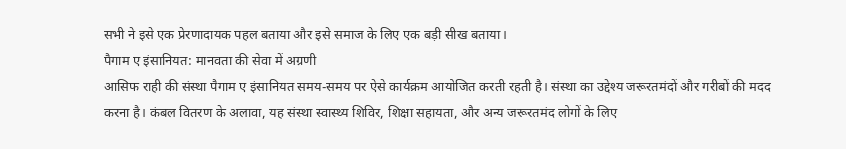सभी ने इसे एक प्रेरणादायक पहल बताया और इसे समाज के लिए एक बड़ी सीख बताया।
पैगाम ए इंसानियत: मानवता की सेवा में अग्रणी
आसिफ राही की संस्था पैगाम ए इंसानियत समय-समय पर ऐसे कार्यक्रम आयोजित करती रहती है। संस्था का उद्देश्य जरूरतमंदों और गरीबों की मदद करना है। कंबल वितरण के अलावा, यह संस्था स्वास्थ्य शिविर, शिक्षा सहायता, और अन्य जरूरतमंद लोगों के लिए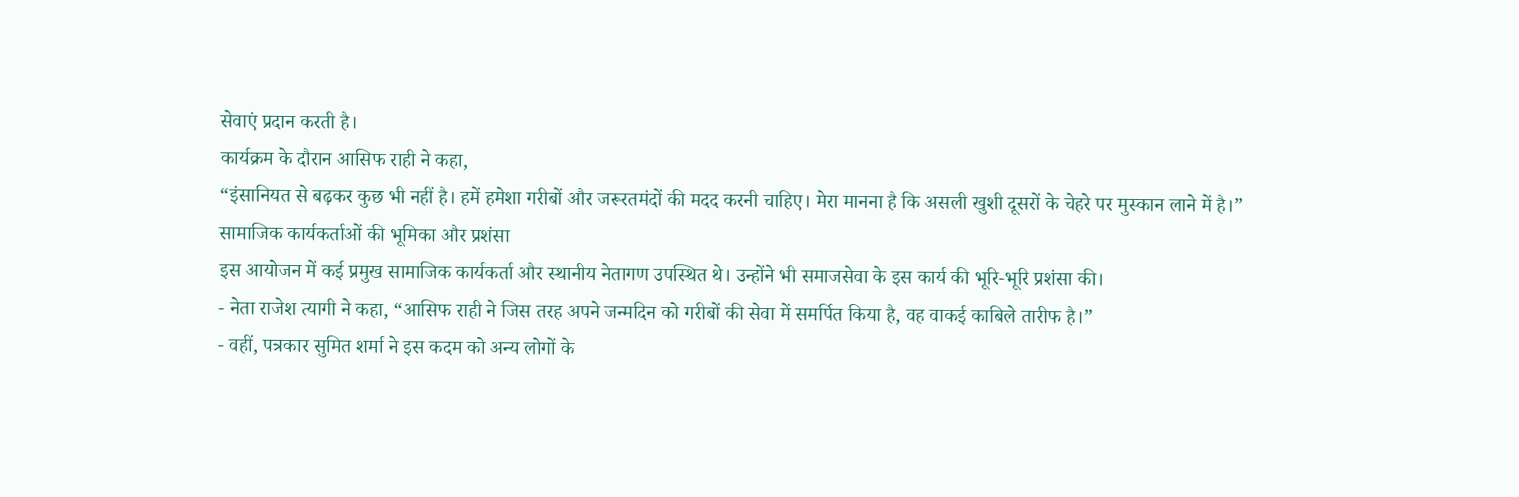सेवाएं प्रदान करती है।
कार्यक्रम के दौरान आसिफ राही ने कहा,
“इंसानियत से बढ़कर कुछ भी नहीं है। हमें हमेशा गरीबों और जरूरतमंदों की मदद करनी चाहिए। मेरा मानना है कि असली खुशी दूसरों के चेहरे पर मुस्कान लाने में है।”
सामाजिक कार्यकर्ताओं की भूमिका और प्रशंसा
इस आयोजन में कई प्रमुख सामाजिक कार्यकर्ता और स्थानीय नेतागण उपस्थित थे। उन्होंने भी समाजसेवा के इस कार्य की भूरि-भूरि प्रशंसा की।
- नेता राजेश त्यागी ने कहा, “आसिफ राही ने जिस तरह अपने जन्मदिन को गरीबों की सेवा में समर्पित किया है, वह वाकई काबिले तारीफ है।”
- वहीं, पत्रकार सुमित शर्मा ने इस कदम को अन्य लोगों के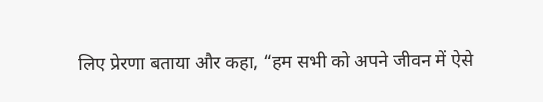लिए प्रेरणा बताया और कहा, “हम सभी को अपने जीवन में ऐसे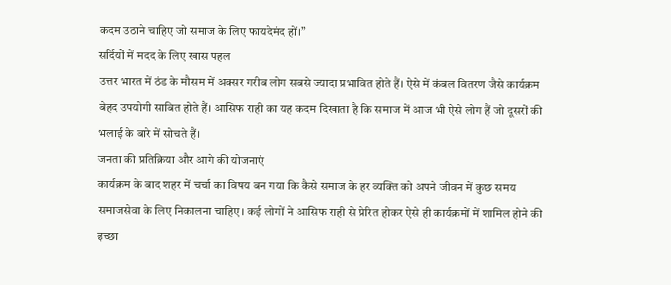कदम उठाने चाहिए जो समाज के लिए फायदेमंद हों।”
सर्दियों में मदद के लिए खास पहल
उत्तर भारत में ठंड के मौसम में अक्सर गरीब लोग सबसे ज्यादा प्रभावित होते हैं। ऐसे में कंबल वितरण जैसे कार्यक्रम बेहद उपयोगी साबित होते हैं। आसिफ राही का यह कदम दिखाता है कि समाज में आज भी ऐसे लोग हैं जो दूसरों की भलाई के बारे में सोचते हैं।
जनता की प्रतिक्रिया और आगे की योजनाएं
कार्यक्रम के बाद शहर में चर्चा का विषय बन गया कि कैसे समाज के हर व्यक्ति को अपने जीवन में कुछ समय समाजसेवा के लिए निकालना चाहिए। कई लोगों ने आसिफ राही से प्रेरित होकर ऐसे ही कार्यक्रमों में शामिल होने की इच्छा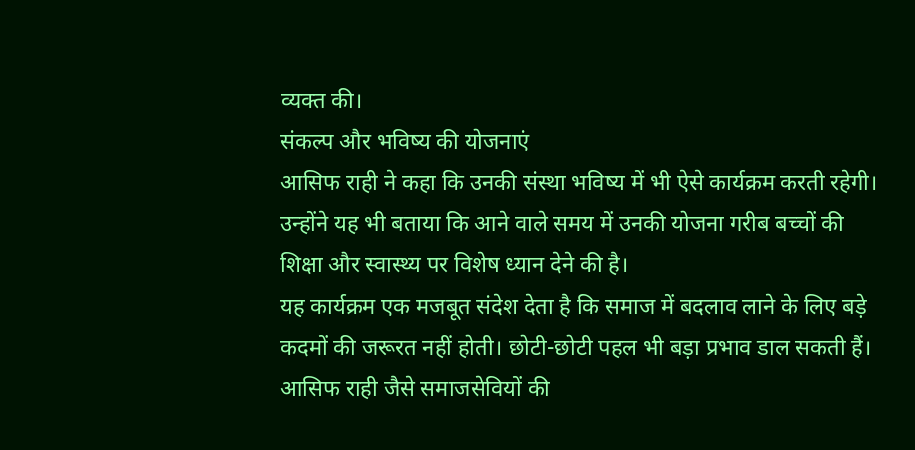व्यक्त की।
संकल्प और भविष्य की योजनाएं
आसिफ राही ने कहा कि उनकी संस्था भविष्य में भी ऐसे कार्यक्रम करती रहेगी। उन्होंने यह भी बताया कि आने वाले समय में उनकी योजना गरीब बच्चों की शिक्षा और स्वास्थ्य पर विशेष ध्यान देने की है।
यह कार्यक्रम एक मजबूत संदेश देता है कि समाज में बदलाव लाने के लिए बड़े कदमों की जरूरत नहीं होती। छोटी-छोटी पहल भी बड़ा प्रभाव डाल सकती हैं। आसिफ राही जैसे समाजसेवियों की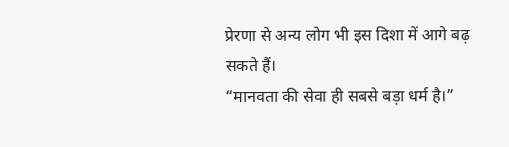प्रेरणा से अन्य लोग भी इस दिशा में आगे बढ़ सकते हैं।
“मानवता की सेवा ही सबसे बड़ा धर्म है।”